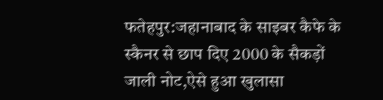फतेहपुर:जहानाबाद के साइबर कैफे के स्कैनर से छाप दिए 2000 के सैकड़ों जाली नोट,ऐसे हुआ खुलासा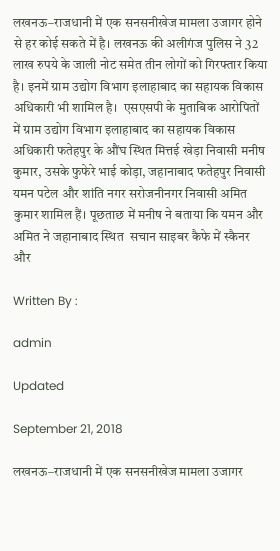लखनऊ–राजधानी में एक सनसनीखेज मामला उजागर होने से हर कोई सकते में है। लखनऊ की अलीगंज पुलिस ने 32 लाख रुपये के जाली नोट समेत तीन लोगों को गिरफ्तार किया है। इनमें ग्राम उद्योग विभाग इलाहाबाद का सहायक विकास अधिकारी भी शामिल है।  एसएसपी के मुताबिक आरोपितों में ग्राम उद्योग विभाग इलाहाबाद का सहायक विकास अधिकारी फतेहपुर के औंघ स्थित मित्तई खेड़ा निवासी मनीष कुमार, उसके फुफेरे भाई कोड़ा, जहानाबाद फतेहपुर निवासी यमन पटेल और शांति नगर सरोजनीनगर निवासी अमित कुमार शामिल हैं। पूछताछ में मनीष ने बताया कि यमन और अमित ने जहानाबाद स्थित  सचान साइबर कैफे में स्कैनर और

Written By :

admin

Updated

September 21, 2018

लखनऊ–राजधानी में एक सनसनीखेज मामला उजागर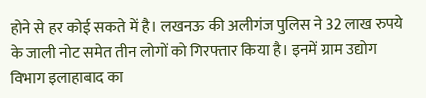होने से हर कोई सकते में है। लखनऊ की अलीगंज पुलिस ने 32 लाख रुपये के जाली नोट समेत तीन लोगों को गिरफ्तार किया है। इनमें ग्राम उद्योग विभाग इलाहाबाद का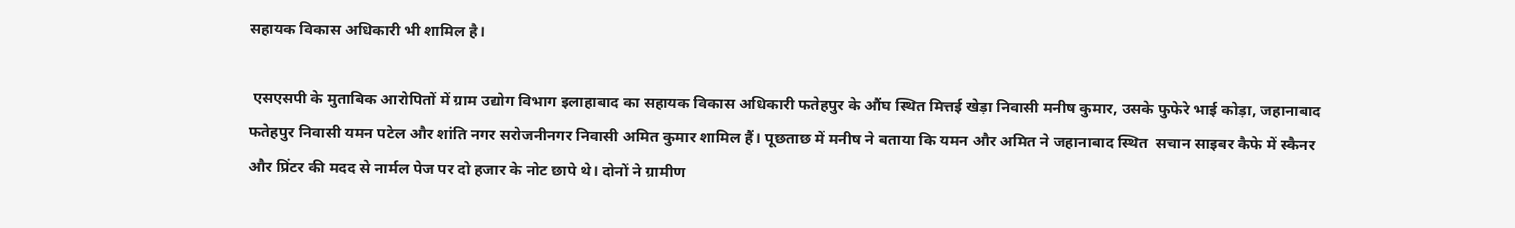सहायक विकास अधिकारी भी शामिल है।

 एसएसपी के मुताबिक आरोपितों में ग्राम उद्योग विभाग इलाहाबाद का सहायक विकास अधिकारी फतेहपुर के औंघ स्थित मित्तई खेड़ा निवासी मनीष कुमार, उसके फुफेरे भाई कोड़ा, जहानाबाद फतेहपुर निवासी यमन पटेल और शांति नगर सरोजनीनगर निवासी अमित कुमार शामिल हैं। पूछताछ में मनीष ने बताया कि यमन और अमित ने जहानाबाद स्थित  सचान साइबर कैफे में स्कैनर और प्रिंटर की मदद से नार्मल पेज पर दो हजार के नोट छापे थे। दोनों ने ग्रामीण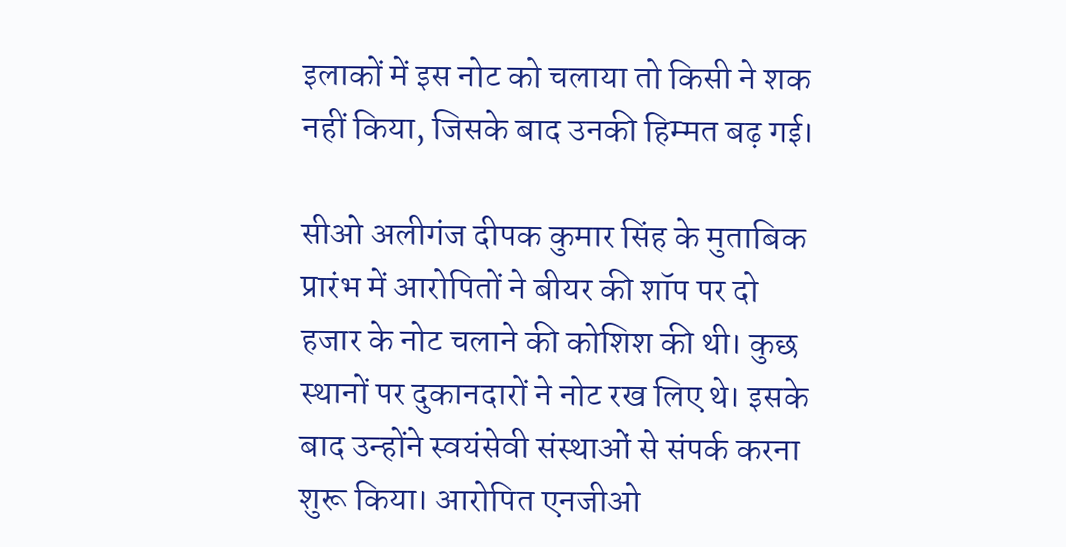इलाकों में इस नोट को चलाया तो किसी ने शक नहीं किया, जिसके बाद उनकी हिम्मत बढ़ गई।

सीओ अलीगंज दीपक कुमार सिंह के मुताबिक प्रारंभ में आरोपितों ने बीयर की शॉप पर दो हजार के नोट चलाने की कोशिश की थी। कुछ स्थानों पर दुकानदारों ने नोट रख लिए थे। इसके बाद उन्होंने स्वयंसेवी संस्थाओं से संपर्क करना शुरू किया। आरोपित एनजीओ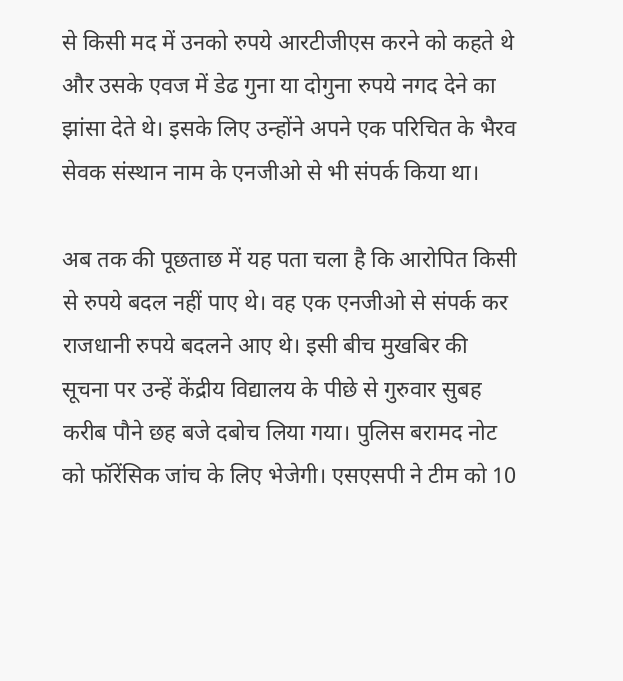से किसी मद में उनको रुपये आरटीजीएस करने को कहते थे और उसके एवज में डेढ गुना या दोगुना रुपये नगद देने का झांसा देते थे। इसके लिए उन्होंने अपने एक परिचित के भैरव सेवक संस्थान नाम के एनजीओ से भी संपर्क किया था।

अब तक की पूछताछ में यह पता चला है कि आरोपित किसी से रुपये बदल नहीं पाए थे। वह एक एनजीओ से संपर्क कर राजधानी रुपये बदलने आए थे। इसी बीच मुखबिर की सूचना पर उन्हें केंद्रीय विद्यालय के पीछे से गुरुवार सुबह करीब पौने छह बजे दबोच लिया गया। पुलिस बरामद नोट को फॉरेंसिक जांच के लिए भेजेगी। एसएसपी ने टीम को 10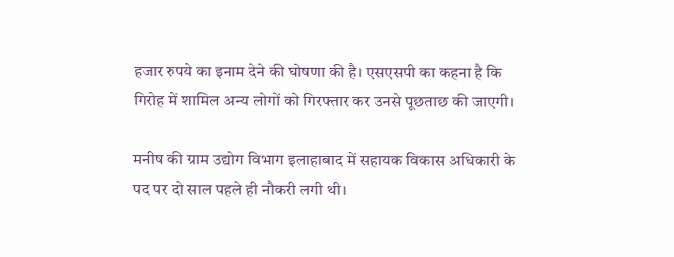हजार रुपये का इनाम देने की घोषणा की है। एसएसपी का कहना है कि गिरोह में शामिल अन्य लोगों को गिरफ्तार कर उनसे पूछताछ की जाएगी।

मनीष की ग्राम उद्योग विभाग इलाहाबाद में सहायक विकास अधिकारी के पद पर दो साल पहले ही नौकरी लगी थी।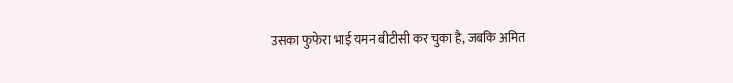उसका फुफेरा भाई यमन बीटीसी कर चुका है, जबकि अमित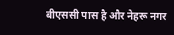बीएससी पास है और नेहरू नगर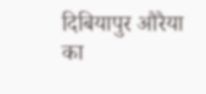दिबियापुर औरैया का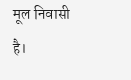मूल निवासी है।